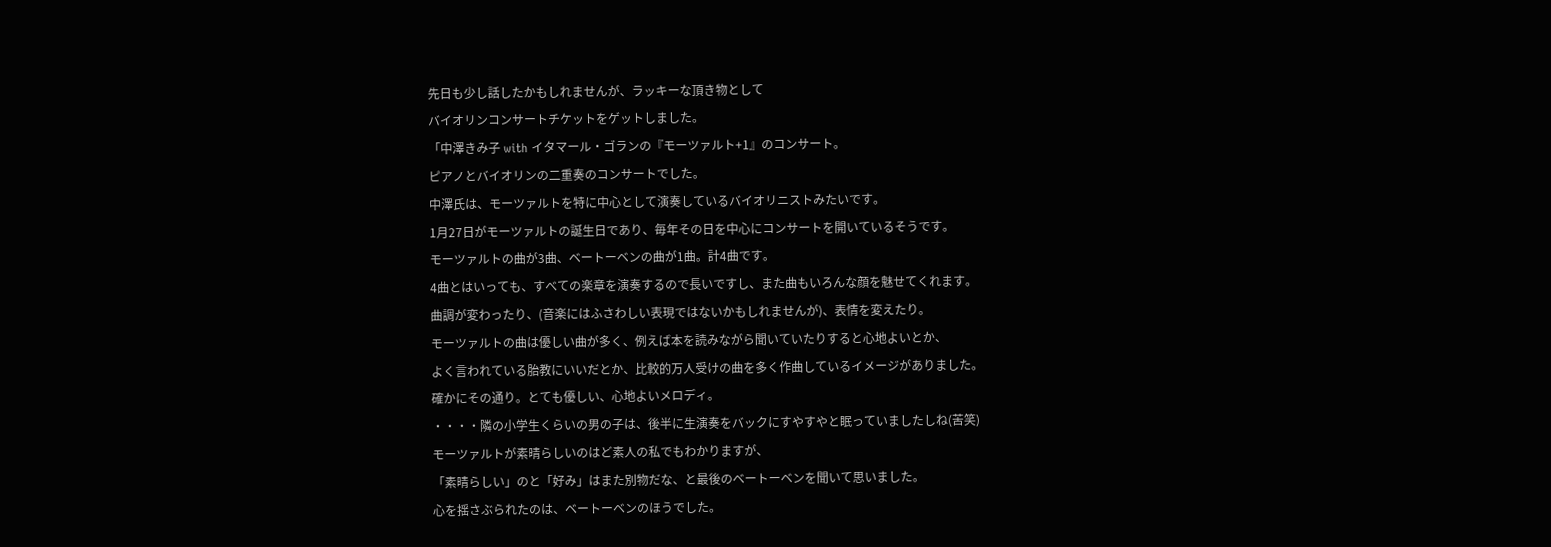先日も少し話したかもしれませんが、ラッキーな頂き物として
バイオリンコンサートチケットをゲットしました。
「中澤きみ子 with イタマール・ゴランの『モーツァルト+1』のコンサート。
ピアノとバイオリンの二重奏のコンサートでした。
中澤氏は、モーツァルトを特に中心として演奏しているバイオリニストみたいです。
1月27日がモーツァルトの誕生日であり、毎年その日を中心にコンサートを開いているそうです。
モーツァルトの曲が3曲、ベートーベンの曲が1曲。計4曲です。
4曲とはいっても、すべての楽章を演奏するので長いですし、また曲もいろんな顔を魅せてくれます。
曲調が変わったり、(音楽にはふさわしい表現ではないかもしれませんが)、表情を変えたり。
モーツァルトの曲は優しい曲が多く、例えば本を読みながら聞いていたりすると心地よいとか、
よく言われている胎教にいいだとか、比較的万人受けの曲を多く作曲しているイメージがありました。
確かにその通り。とても優しい、心地よいメロディ。
・・・・隣の小学生くらいの男の子は、後半に生演奏をバックにすやすやと眠っていましたしね(苦笑)
モーツァルトが素晴らしいのはど素人の私でもわかりますが、
「素晴らしい」のと「好み」はまた別物だな、と最後のベートーベンを聞いて思いました。
心を揺さぶられたのは、ベートーベンのほうでした。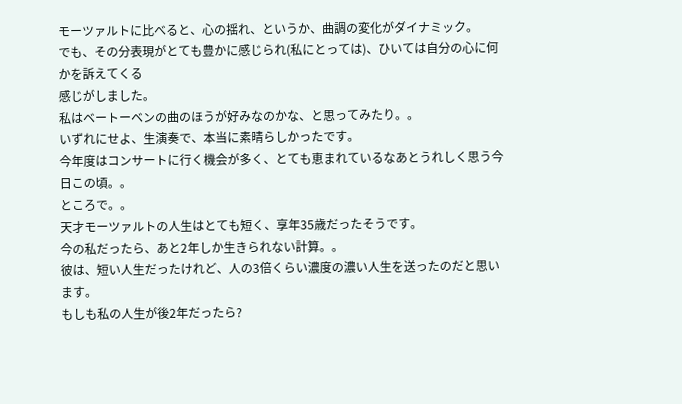モーツァルトに比べると、心の揺れ、というか、曲調の変化がダイナミック。
でも、その分表現がとても豊かに感じられ(私にとっては)、ひいては自分の心に何かを訴えてくる
感じがしました。
私はベートーベンの曲のほうが好みなのかな、と思ってみたり。。
いずれにせよ、生演奏で、本当に素晴らしかったです。
今年度はコンサートに行く機会が多く、とても恵まれているなあとうれしく思う今日この頃。。
ところで。。
天才モーツァルトの人生はとても短く、享年35歳だったそうです。
今の私だったら、あと2年しか生きられない計算。。
彼は、短い人生だったけれど、人の3倍くらい濃度の濃い人生を送ったのだと思います。
もしも私の人生が後2年だったら?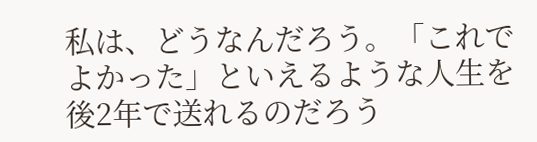私は、どうなんだろう。「これでよかった」といえるような人生を後2年で送れるのだろう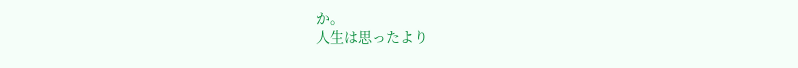か。
人生は思ったより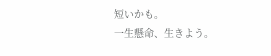短いかも。
一生懸命、生きよう。